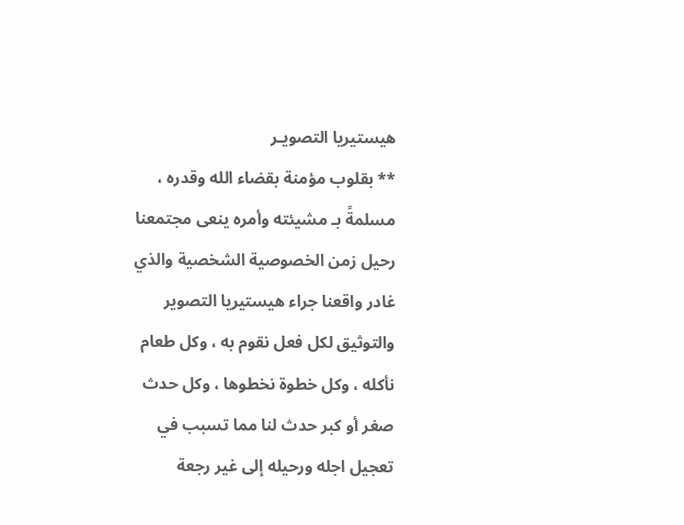هيستيريا التصويـر
** بقلوب مؤمنة بقضاء الله وقدره ، مسلمةً بـ مشيئته وأمره ينعى مجتمعنا رحيل زمن الخصوصية الشخصية والذي غادر واقعنا جراء هيستيريا التصوير والتوثيق لكل فعل نقوم به ، وكل طعام نأكله ، وكل خطوة نخطوها ، وكل حدث صغر أو كبر حدث لنا مما تسبب في تعجيل اجله ورحيله إلى غير رجعة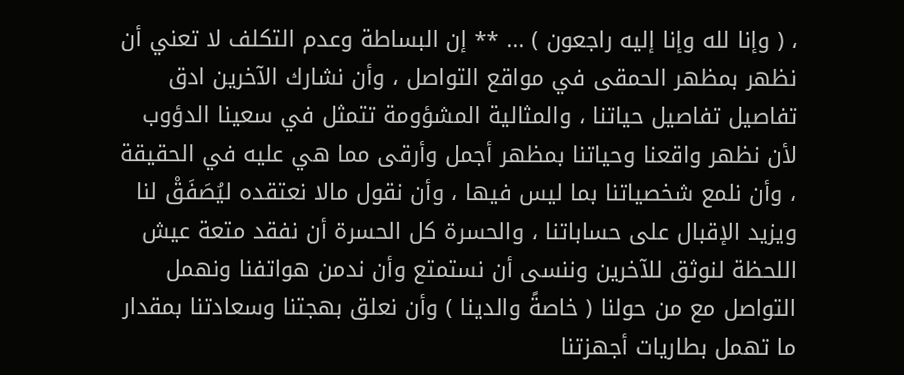، ( وإنا لله وإنا إليه راجعون ) ... ** إن البساطة وعدم التكلف لا تعني أن نظهر بمظهر الحمقى في مواقع التواصل ، وأن نشارك الآخرين ادق تفاصيل تفاصيل حياتنا ، والمثالية المشؤومة تتمثل في سعينا الدؤوب لأن نظهر واقعنا وحياتنا بمظهر أجمل وأرقى مما هي عليه في الحقيقة ، وأن نلمع شخصياتنا بما ليس فيها ، وأن نقول مالا نعتقده ليُصَفَقْ لنا ويزيد الإقبال على حساباتنا ، والحسرة كل الحسرة أن نفقد متعة عيش اللحظة لنوثق للآخرين وننسى أن نستمتع وأن ندمن هواتفنا ونهمل التواصل مع من حولنا ( خاصةً والدينا ) وأن نعلق بهجتنا وسعادتنا بمقدار ما تهمل بطاريات أجهزتنا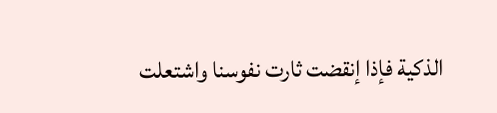الذكية فإذا إنقضت ثارت نفوسنا واشتعلت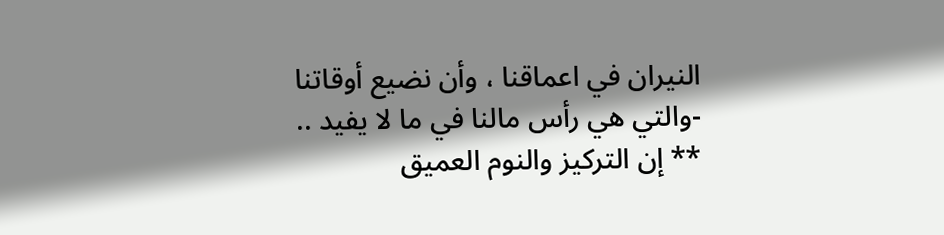النيران في اعماقنا ، وأن نضيع أوقاتنا -والتي هي رأس مالنا في ما لا يفيد .. ** إن التركيز والنوم العميق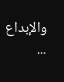والإبداع ...